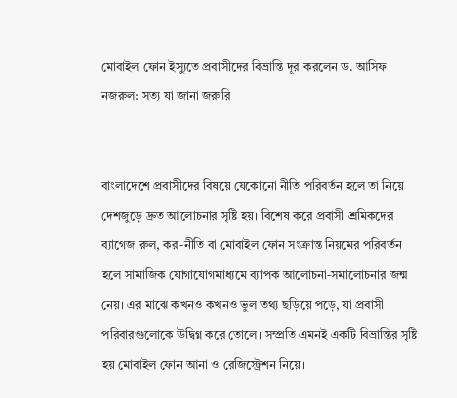মোবাইল ফোন ইস্যুতে প্রবাসীদের বিভ্রান্তি দূর করলেন ড. আসিফ নজরুল: সত্য যা জানা জরুরি


বাংলাদেশে প্রবাসীদের বিষয়ে যেকোনো নীতি পরিবর্তন হলে তা নিয়ে দেশজুড়ে দ্রুত আলোচনার সৃষ্টি হয়। বিশেষ করে প্রবাসী শ্রমিকদের ব্যাগেজ রুল, কর-নীতি বা মোবাইল ফোন সংক্রান্ত নিয়মের পরিবর্তন হলে সামাজিক যোগাযোগমাধ্যমে ব্যাপক আলোচনা-সমালোচনার জন্ম নেয়। এর মাঝে কখনও কখনও ভুল তথ্য ছড়িয়ে পড়ে, যা প্রবাসী পরিবারগুলোকে উদ্বিগ্ন করে তোলে। সম্প্রতি এমনই একটি বিভ্রান্তির সৃষ্টি হয় মোবাইল ফোন আনা ও রেজিস্ট্রেশন নিয়ে।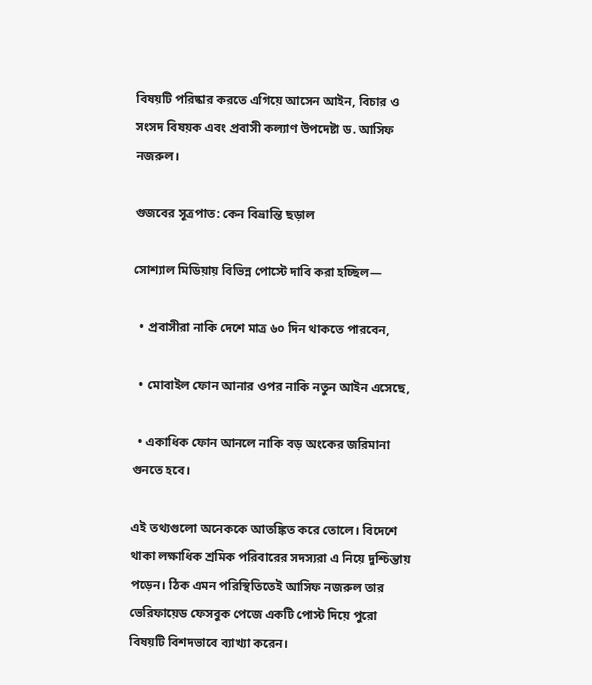বিষয়টি পরিষ্কার করতে এগিয়ে আসেন আইন, বিচার ও সংসদ বিষয়ক এবং প্রবাসী কল্যাণ উপদেষ্টা ড. আসিফ নজরুল।

গুজবের সূত্রপাত: কেন বিভ্রান্তি ছড়াল

সোশ্যাল মিডিয়ায় বিভিন্ন পোস্টে দাবি করা হচ্ছিল—

  • প্রবাসীরা নাকি দেশে মাত্র ৬০ দিন থাকতে পারবেন,

  • মোবাইল ফোন আনার ওপর নাকি নতুন আইন এসেছে,

  • একাধিক ফোন আনলে নাকি বড় অংকের জরিমানা গুনতে হবে।

এই তথ্যগুলো অনেককে আতঙ্কিত করে তোলে। বিদেশে থাকা লক্ষাধিক শ্রমিক পরিবারের সদস্যরা এ নিয়ে দুশ্চিন্তায় পড়েন। ঠিক এমন পরিস্থিতিতেই আসিফ নজরুল তার ভেরিফায়েড ফেসবুক পেজে একটি পোস্ট দিয়ে পুরো বিষয়টি বিশদভাবে ব্যাখ্যা করেন।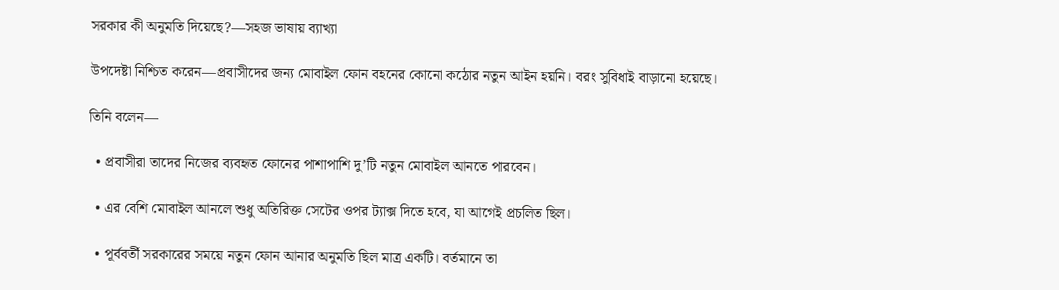সরকার কী অনুমতি দিয়েছে?—সহজ ভাষায় ব্যাখ্যা

উপদেষ্টা নিশ্চিত করেন—প্রবাসীদের জন্য মোবাইল ফোন বহনের কোনো কঠোর নতুন আইন হয়নি। বরং সুবিধাই বাড়ানো হয়েছে।

তিনি বলেন—

  • প্রবাসীরা তাদের নিজের ব্যবহৃত ফোনের পাশাপাশি দু’টি নতুন মোবাইল আনতে পারবেন।

  • এর বেশি মোবাইল আনলে শুধু অতিরিক্ত সেটের ওপর ট্যাক্স দিতে হবে, যা আগেই প্রচলিত ছিল।

  • পূর্ববর্তী সরকারের সময়ে নতুন ফোন আনার অনুমতি ছিল মাত্র একটি। বর্তমানে তা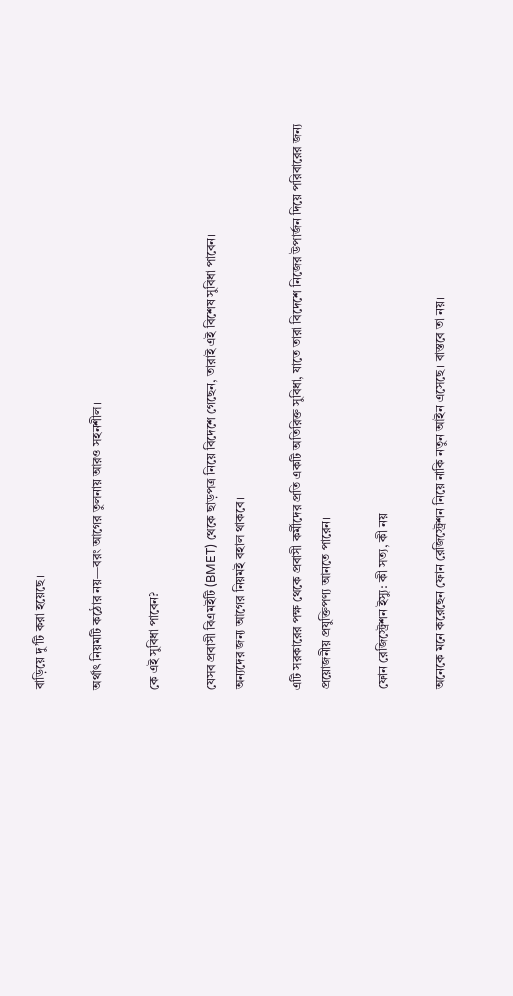বাড়িয়ে দু’টি করা হয়েছে।

অর্থাৎ নিয়মটি কঠোর নয়—বরং আগের তুলনায় আরও সহনশীল।

কে এই সুবিধা পাবেন?

যেসব প্রবাসী বিএমইটি (BMET) থেকে ছাড়পত্র নিয়ে বিদেশে গেছেন, তারাই এই বিশেষ সুবিধা পাবেন।
অন্যদের জন্য আগের নিয়মই বহাল থাকবে।

এটি সরকারের পক্ষ থেকে প্রবাসী কর্মীদের প্রতি একটি অতিরিক্ত সুবিধা, যাতে তারা বিদেশে নিজের উপার্জন দিয়ে পরিবারের জন্য প্রয়োজনীয় প্রযুক্তিপণ্য আনতে পারেন।

ফোন রেজিস্ট্রেশন ইস্যু: কী সত্য, কী নয়

অনেকে মনে করেছেন ফোন রেজিস্ট্রেশন নিয়ে নাকি নতুন আইন এসেছে। বাস্তবে তা নয়।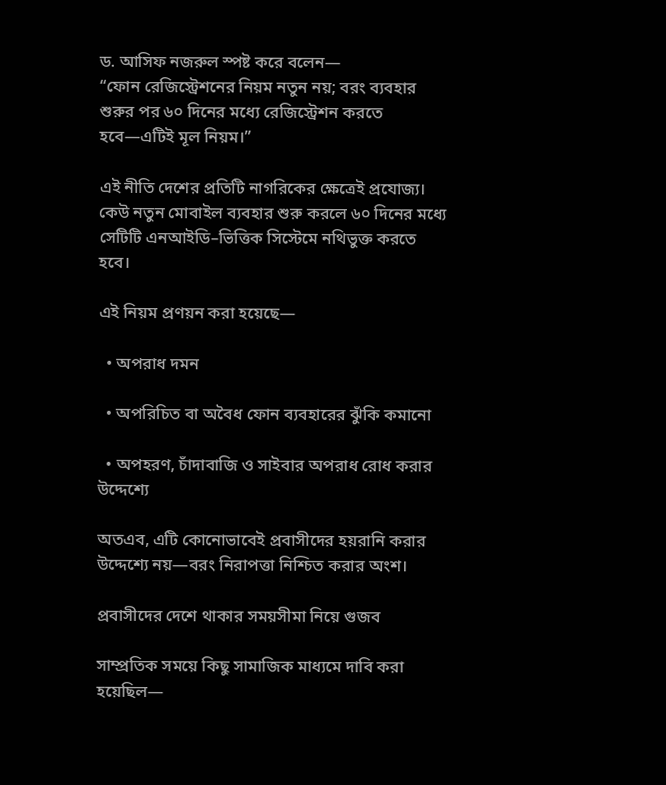ড. আসিফ নজরুল স্পষ্ট করে বলেন—
“ফোন রেজিস্ট্রেশনের নিয়ম নতুন নয়; বরং ব্যবহার শুরুর পর ৬০ দিনের মধ্যে রেজিস্ট্রেশন করতে হবে—এটিই মূল নিয়ম।”

এই নীতি দেশের প্রতিটি নাগরিকের ক্ষেত্রেই প্রযোজ্য।
কেউ নতুন মোবাইল ব্যবহার শুরু করলে ৬০ দিনের মধ্যে সেটিটি এনআইডি–ভিত্তিক সিস্টেমে নথিভুক্ত করতে হবে।

এই নিয়ম প্রণয়ন করা হয়েছে—

  • অপরাধ দমন

  • অপরিচিত বা অবৈধ ফোন ব্যবহারের ঝুঁকি কমানো

  • অপহরণ, চাঁদাবাজি ও সাইবার অপরাধ রোধ করার উদ্দেশ্যে

অতএব, এটি কোনোভাবেই প্রবাসীদের হয়রানি করার উদ্দেশ্যে নয়—বরং নিরাপত্তা নিশ্চিত করার অংশ।

প্রবাসীদের দেশে থাকার সময়সীমা নিয়ে গুজব

সাম্প্রতিক সময়ে কিছু সামাজিক মাধ্যমে দাবি করা হয়েছিল—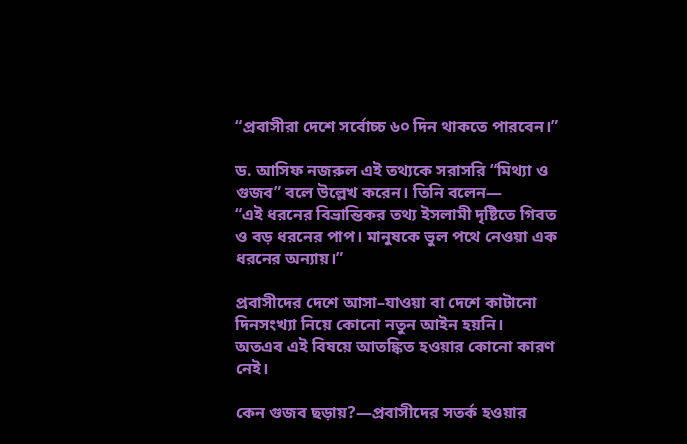“প্রবাসীরা দেশে সর্বোচ্চ ৬০ দিন থাকতে পারবেন।”

ড. আসিফ নজরুল এই তথ্যকে সরাসরি “মিথ্যা ও গুজব” বলে উল্লেখ করেন। তিনি বলেন—
“এই ধরনের বিভ্রান্তিকর তথ্য ইসলামী দৃষ্টিতে গিবত ও বড় ধরনের পাপ। মানুষকে ভুল পথে নেওয়া এক ধরনের অন্যায়।”

প্রবাসীদের দেশে আসা–যাওয়া বা দেশে কাটানো দিনসংখ্যা নিয়ে কোনো নতুন আইন হয়নি।
অতএব এই বিষয়ে আতঙ্কিত হওয়ার কোনো কারণ নেই।

কেন গুজব ছড়ায়?—প্রবাসীদের সতর্ক হওয়ার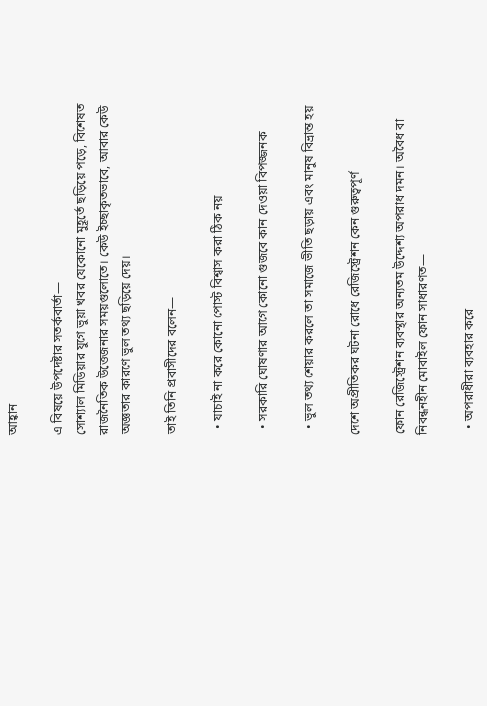আহ্বান

এ বিষয়ে উপদেষ্টার সতর্কবার্তা—
সোশ্যাল মিডিয়ার যুগে ভুয়া খবর যেকোনো মুহূর্তে ছড়িয়ে পড়ে, বিশেষত রাজনৈতিক উত্তেজনার সময়গুলোতে। কেউ ইচ্ছাকৃতভাবে, আবার কেউ অজ্ঞতার কারণে ভুল তথ্য ছড়িয়ে দেয়।

তাই তিনি প্রবাসীদের বলেন—

  • যাচাই না করে কোনো পোস্ট বিশ্বাস করা ঠিক নয়

  • সরকারি ঘোষণার আগে কোনো গুজবে কান দেওয়া বিপজ্জনক

  • ভুল তথ্য শেয়ার করলে তা সমাজে ভীতি ছড়ায় এবং মানুষ বিভ্রান্ত হয়

দেশে অপ্রীতিকর ঘটনা রোধে রেজিস্ট্রেশন কেন গুরুত্বপূর্ণ

ফোন রেজিস্ট্রেশন ব্যবস্থার অন্যতম উদ্দেশ্য অপরাধ দমন। অবৈধ বা নিবন্ধনহীন মোবাইল ফোন সাধারণত—

  • অপরাধীরা ব্যবহার করে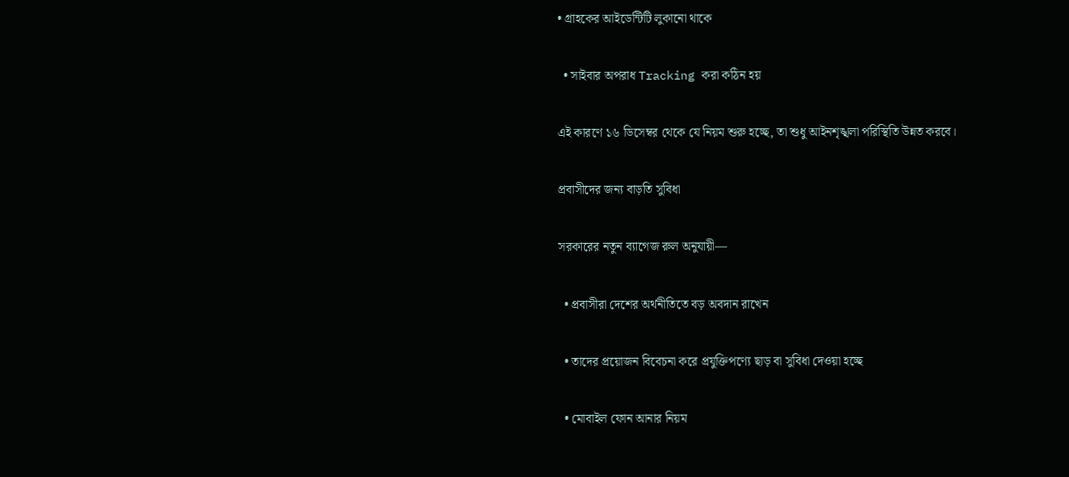• গ্রাহকের আইডেন্টিটি লুকানো থাকে

  • সাইবার অপরাধ Tracking করা কঠিন হয়

এই কারণে ১৬ ডিসেম্বর থেকে যে নিয়ম শুরু হচ্ছে, তা শুধু আইনশৃঙ্খলা পরিস্থিতি উন্নত করবে।

প্রবাসীদের জন্য বাড়তি সুবিধা

সরকারের নতুন ব্যাগেজ রুল অনুযায়ী—

  • প্রবাসীরা দেশের অর্থনীতিতে বড় অবদান রাখেন

  • তাদের প্রয়োজন বিবেচনা করে প্রযুক্তিপণ্যে ছাড় বা সুবিধা দেওয়া হচ্ছে

  • মোবাইল ফোন আনার নিয়ম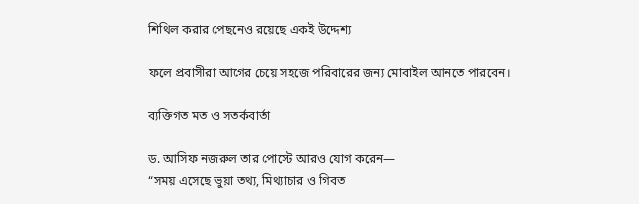শিথিল করার পেছনেও রয়েছে একই উদ্দেশ্য

ফলে প্রবাসীরা আগের চেয়ে সহজে পরিবারের জন্য মোবাইল আনতে পারবেন।

ব্যক্তিগত মত ও সতর্কবার্তা

ড. আসিফ নজরুল তার পোস্টে আরও যোগ করেন—
“সময় এসেছে ভুয়া তথ্য, মিথ্যাচার ও গিবত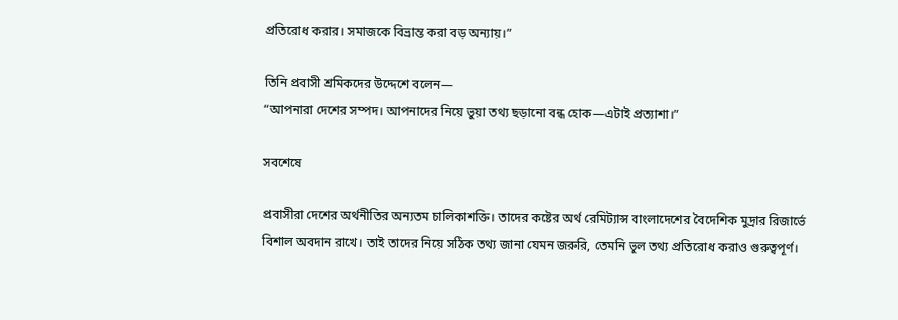প্রতিরোধ করার। সমাজকে বিভ্রান্ত করা বড় অন্যায়।”

তিনি প্রবাসী শ্রমিকদের উদ্দেশে বলেন—
“আপনারা দেশের সম্পদ। আপনাদের নিয়ে ভুয়া তথ্য ছড়ানো বন্ধ হোক—এটাই প্রত্যাশা।”

সবশেষে

প্রবাসীরা দেশের অর্থনীতির অন্যতম চালিকাশক্তি। তাদের কষ্টের অর্থ রেমিট্যান্স বাংলাদেশের বৈদেশিক মুদ্রার রিজার্ভে বিশাল অবদান রাখে। তাই তাদের নিয়ে সঠিক তথ্য জানা যেমন জরুরি, তেমনি ভুল তথ্য প্রতিরোধ করাও গুরুত্বপূর্ণ।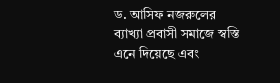ড. আসিফ নজরুলের ব্যাখ্যা প্রবাসী সমাজে স্বস্তি এনে দিয়েছে এবং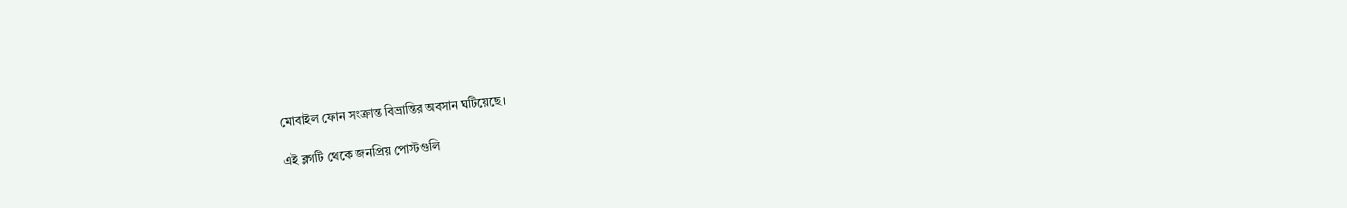মোবাইল ফোন সংক্রান্ত বিভ্রান্তির অবসান ঘটিয়েছে।

এই ব্লগটি থেকে জনপ্রিয় পোস্টগুলি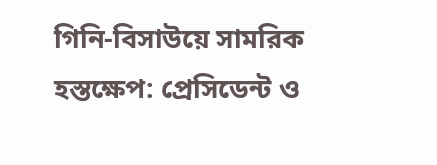গিনি-বিসাউয়ে সামরিক হস্তক্ষেপ: প্রেসিডেন্ট ও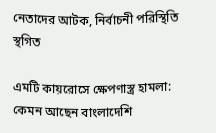নেতাদের আটক, নির্বাচনী পরিস্থিতি স্থগিত

এমটি কায়রোসে ক্ষেপণাস্ত্র হামলা: কেমন আছেন বাংলাদেশি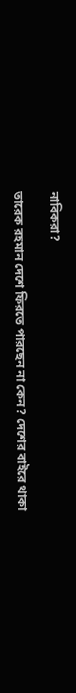নাবিকরা?

তারেক রহমান দেশে ফিরতে পারছেন না কেন? দেশের বাইরে থাকা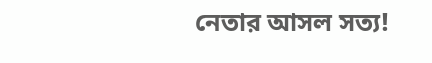নেতার আসল সত্য!